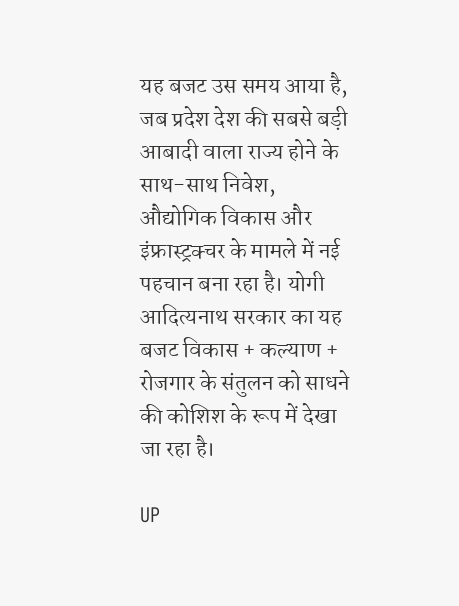यह बजट उस समय आया है, जब प्रदेश देश की सबसे बड़ी आबादी वाला राज्य होने के साथ-साथ निवेश, औद्योगिक विकास और इंफ्रास्ट्रक्चर के मामले में नई पहचान बना रहा है। योगी आदित्यनाथ सरकार का यह बजट विकास + कल्याण + रोजगार के संतुलन को साधने की कोशिश के रूप में देखा जा रहा है।

UP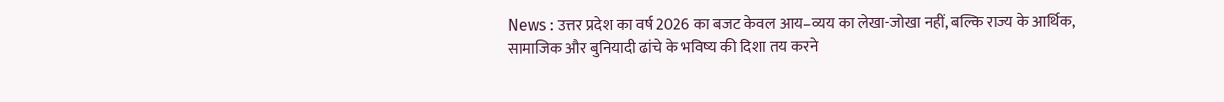News : उत्तर प्रदेश का वर्ष 2026 का बजट केवल आय–व्यय का लेखा-जोखा नहीं, बल्कि राज्य के आर्थिक, सामाजिक और बुनियादी ढांचे के भविष्य की दिशा तय करने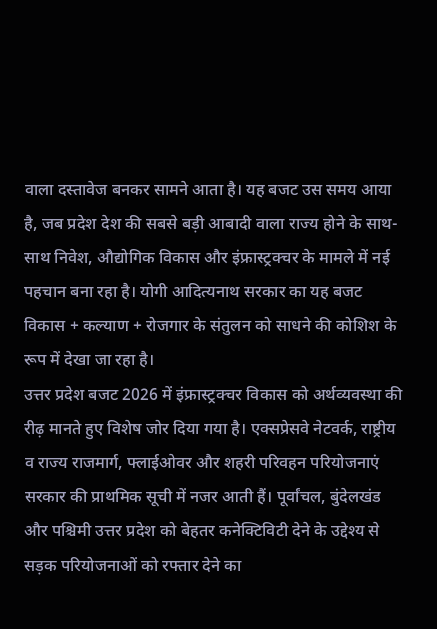वाला दस्तावेज बनकर सामने आता है। यह बजट उस समय आया है, जब प्रदेश देश की सबसे बड़ी आबादी वाला राज्य होने के साथ-साथ निवेश, औद्योगिक विकास और इंफ्रास्ट्रक्चर के मामले में नई पहचान बना रहा है। योगी आदित्यनाथ सरकार का यह बजट विकास + कल्याण + रोजगार के संतुलन को साधने की कोशिश के रूप में देखा जा रहा है।
उत्तर प्रदेश बजट 2026 में इंफ्रास्ट्रक्चर विकास को अर्थव्यवस्था की रीढ़ मानते हुए विशेष जोर दिया गया है। एक्सप्रेसवे नेटवर्क, राष्ट्रीय व राज्य राजमार्ग, फ्लाईओवर और शहरी परिवहन परियोजनाएं सरकार की प्राथमिक सूची में नजर आती हैं। पूर्वांचल, बुंदेलखंड और पश्चिमी उत्तर प्रदेश को बेहतर कनेक्टिविटी देने के उद्देश्य से सड़क परियोजनाओं को रफ्तार देने का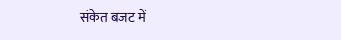संकेत बजट में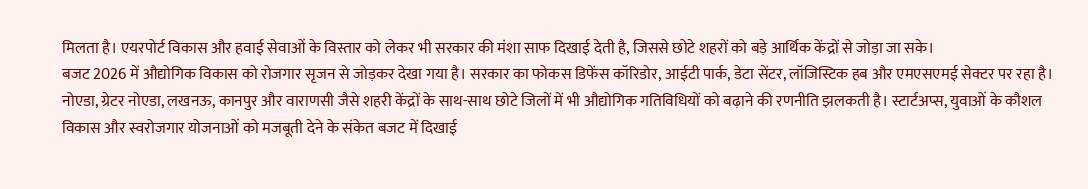मिलता है। एयरपोर्ट विकास और हवाई सेवाओं के विस्तार को लेकर भी सरकार की मंशा साफ दिखाई देती है, जिससे छोटे शहरों को बड़े आर्थिक केंद्रों से जोड़ा जा सके।
बजट 2026 में औद्योगिक विकास को रोजगार सृजन से जोड़कर देखा गया है। सरकार का फोकस डिफेंस कॉरिडोर, आईटी पार्क, डेटा सेंटर, लॉजिस्टिक हब और एमएसएमई सेक्टर पर रहा है। नोएडा, ग्रेटर नोएडा, लखनऊ, कानपुर और वाराणसी जैसे शहरी केंद्रों के साथ-साथ छोटे जिलों में भी औद्योगिक गतिविधियों को बढ़ाने की रणनीति झलकती है। स्टार्टअप्स, युवाओं के कौशल विकास और स्वरोजगार योजनाओं को मजबूती देने के संकेत बजट में दिखाई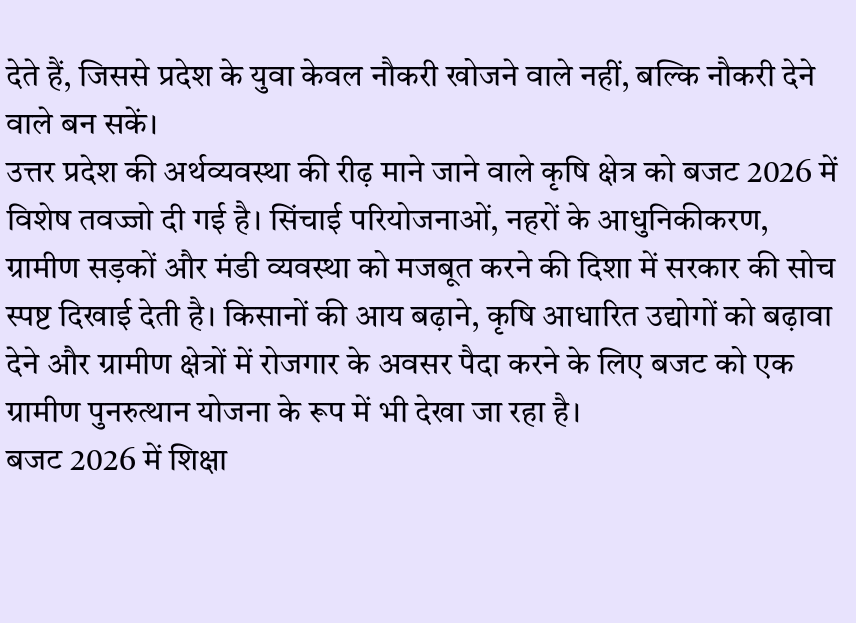देते हैं, जिससे प्रदेश के युवा केवल नौकरी खोजने वाले नहीं, बल्कि नौकरी देने वाले बन सकें।
उत्तर प्रदेश की अर्थव्यवस्था की रीढ़ माने जाने वाले कृषि क्षेत्र को बजट 2026 में विशेष तवज्जो दी गई है। सिंचाई परियोजनाओं, नहरों के आधुनिकीकरण, ग्रामीण सड़कों और मंडी व्यवस्था को मजबूत करने की दिशा में सरकार की सोच स्पष्ट दिखाई देती है। किसानों की आय बढ़ाने, कृषि आधारित उद्योगों को बढ़ावा देने और ग्रामीण क्षेत्रों में रोजगार के अवसर पैदा करने के लिए बजट को एक ग्रामीण पुनरुत्थान योजना के रूप में भी देखा जा रहा है।
बजट 2026 में शिक्षा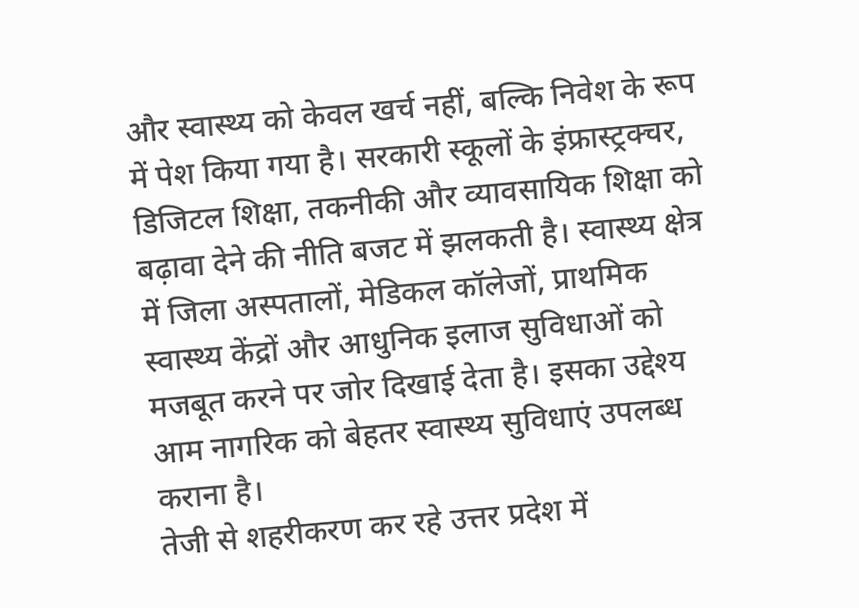और स्वास्थ्य को केवल खर्च नहीं, बल्कि निवेश के रूप में पेश किया गया है। सरकारी स्कूलों के इंफ्रास्ट्रक्चर, डिजिटल शिक्षा, तकनीकी और व्यावसायिक शिक्षा को बढ़ावा देने की नीति बजट में झलकती है। स्वास्थ्य क्षेत्र में जिला अस्पतालों, मेडिकल कॉलेजों, प्राथमिक स्वास्थ्य केंद्रों और आधुनिक इलाज सुविधाओं को मजबूत करने पर जोर दिखाई देता है। इसका उद्देश्य आम नागरिक को बेहतर स्वास्थ्य सुविधाएं उपलब्ध कराना है।
तेजी से शहरीकरण कर रहे उत्तर प्रदेश में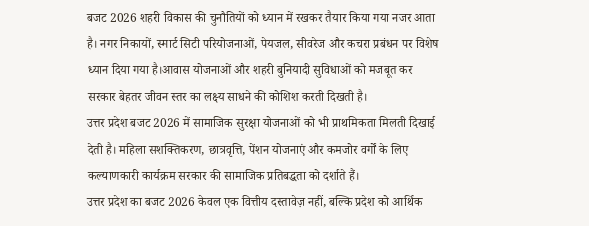बजट 2026 शहरी विकास की चुनौतियों को ध्यान में रखकर तैयार किया गया नजर आता है। नगर निकायों, स्मार्ट सिटी परियोजनाओं, पेयजल, सीवरेज और कचरा प्रबंधन पर विशेष ध्यान दिया गया है।आवास योजनाओं और शहरी बुनियादी सुविधाओं को मजबूत कर सरकार बेहतर जीवन स्तर का लक्ष्य साधने की कोशिश करती दिखती है।
उत्तर प्रदेश बजट 2026 में सामाजिक सुरक्षा योजनाओं को भी प्राथमिकता मिलती दिखाई देती है। महिला सशक्तिकरण, छात्रवृत्ति, पेंशन योजनाएं और कमजोर वर्गों के लिए कल्याणकारी कार्यक्रम सरकार की सामाजिक प्रतिबद्धता को दर्शाते हैं।
उत्तर प्रदेश का बजट 2026 केवल एक वित्तीय दस्तावेज़ नहीं, बल्कि प्रदेश को आर्थिक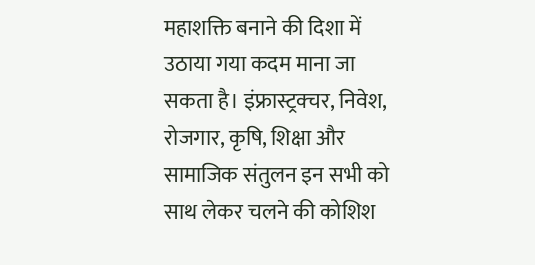महाशक्ति बनाने की दिशा में उठाया गया कदम माना जा सकता है। इंफ्रास्ट्रक्चर, निवेश, रोजगार, कृषि, शिक्षा और सामाजिक संतुलन इन सभी को साथ लेकर चलने की कोशिश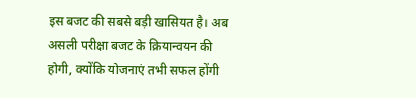इस बजट की सबसे बड़ी खासियत है। अब असली परीक्षा बजट के क्रियान्वयन की होगी, क्योंकि योजनाएं तभी सफल होंगी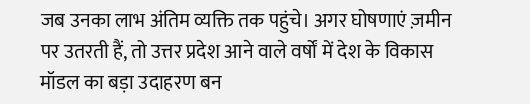जब उनका लाभ अंतिम व्यक्ति तक पहुंचे। अगर घोषणाएं ज़मीन पर उतरती हैं, तो उत्तर प्रदेश आने वाले वर्षों में देश के विकास मॉडल का बड़ा उदाहरण बन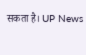सकता है। UP News